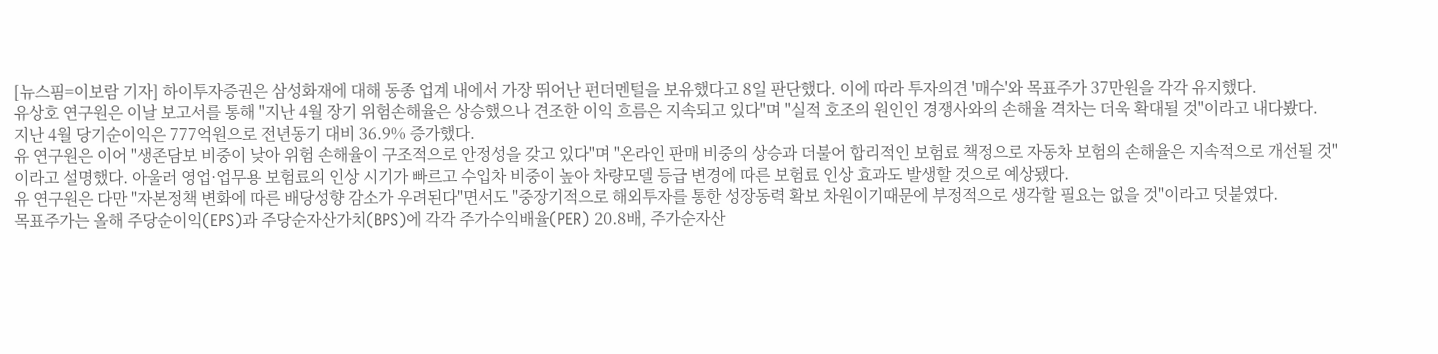[뉴스핌=이보람 기자] 하이투자증권은 삼성화재에 대해 동종 업계 내에서 가장 뛰어난 펀더멘털을 보유했다고 8일 판단했다. 이에 따라 투자의견 '매수'와 목표주가 37만원을 각각 유지했다.
유상호 연구원은 이날 보고서를 통해 "지난 4월 장기 위험손해율은 상승했으나 견조한 이익 흐름은 지속되고 있다"며 "실적 호조의 원인인 경쟁사와의 손해율 격차는 더욱 확대될 것"이라고 내다봤다.
지난 4월 당기순이익은 777억원으로 전년동기 대비 36.9% 증가했다.
유 연구원은 이어 "생존담보 비중이 낮아 위험 손해율이 구조적으로 안정성을 갖고 있다"며 "온라인 판매 비중의 상승과 더불어 합리적인 보험료 책정으로 자동차 보험의 손해율은 지속적으로 개선될 것"이라고 설명했다. 아울러 영업·업무용 보험료의 인상 시기가 빠르고 수입차 비중이 높아 차량모델 등급 변경에 따른 보험료 인상 효과도 발생할 것으로 예상됐다.
유 연구원은 다만 "자본정책 변화에 따른 배당성향 감소가 우려된다"면서도 "중장기적으로 해외투자를 통한 성장동력 확보 차원이기때문에 부정적으로 생각할 필요는 없을 것"이라고 덧붙였다.
목표주가는 올해 주당순이익(EPS)과 주당순자산가치(BPS)에 각각 주가수익배율(PER) 20.8배, 주가순자산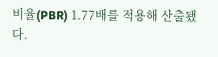비율(PBR) 1.77배를 적용해 산출됐다.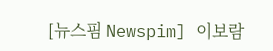[뉴스핌 Newspim] 이보람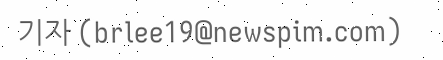기자 (brlee19@newspim.com)